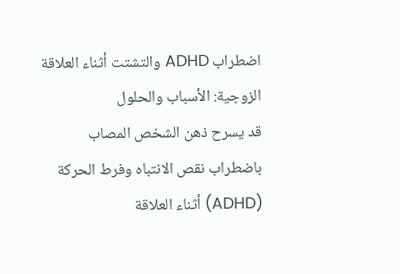اضطراب ADHD والتشتت أثناء العلاقة الزوجية: الأسباب والحلول
قد يسرح ذهن الشخص المصاب باضطراب نقص الانتباه وفرط الحركة (ADHD) أثناء العلاقة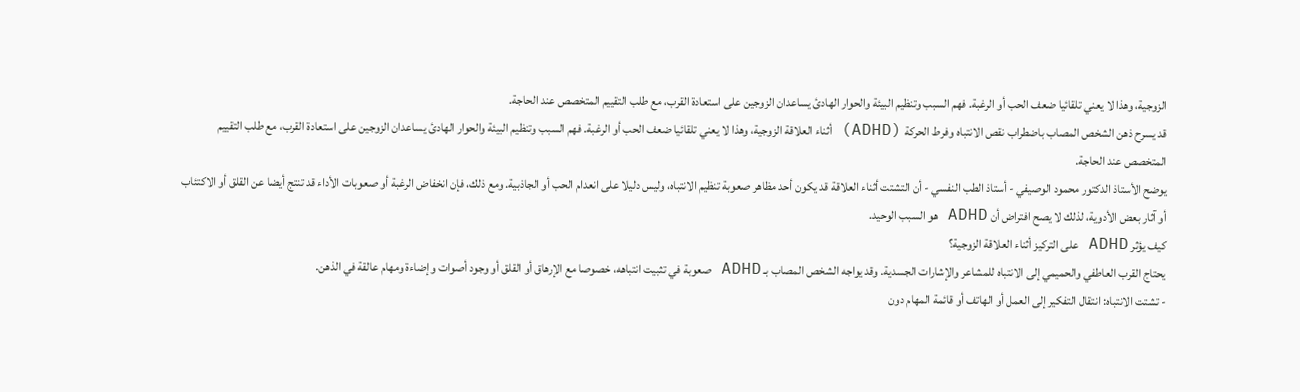الزوجية، وهذا لا يعني تلقائيا ضعف الحب أو الرغبة. فهم السبب وتنظيم البيئة والحوار الهادئ يساعدان الزوجين على استعادة القرب، مع طلب التقييم المتخصص عند الحاجة.
قد يسرح ذهن الشخص المصاب باضطراب نقص الانتباه وفرط الحركة (ADHD) أثناء العلاقة الزوجية، وهذا لا يعني تلقائيا ضعف الحب أو الرغبة. فهم السبب وتنظيم البيئة والحوار الهادئ يساعدان الزوجين على استعادة القرب، مع طلب التقييم المتخصص عند الحاجة.
يوضح الأستاذ الدكتور محمود الوصيفي - أستاذ الطب النفسي - أن التشتت أثناء العلاقة قد يكون أحد مظاهر صعوبة تنظيم الانتباه، وليس دليلا على انعدام الحب أو الجاذبية. ومع ذلك، فإن انخفاض الرغبة أو صعوبات الأداء قد تنتج أيضا عن القلق أو الاكتئاب أو آثار بعض الأدوية، لذلك لا يصح افتراض أن ADHD هو السبب الوحيد.
كيف يؤثر ADHD على التركيز أثناء العلاقة الزوجية؟
يحتاج القرب العاطفي والحميمي إلى الانتباه للمشاعر والإشارات الجسدية. وقد يواجه الشخص المصاب بـ ADHD صعوبة في تثبيت انتباهه، خصوصا مع الإرهاق أو القلق أو وجود أصوات وإضاءة ومهام عالقة في الذهن.
- تشتت الانتباه: انتقال التفكير إلى العمل أو الهاتف أو قائمة المهام دون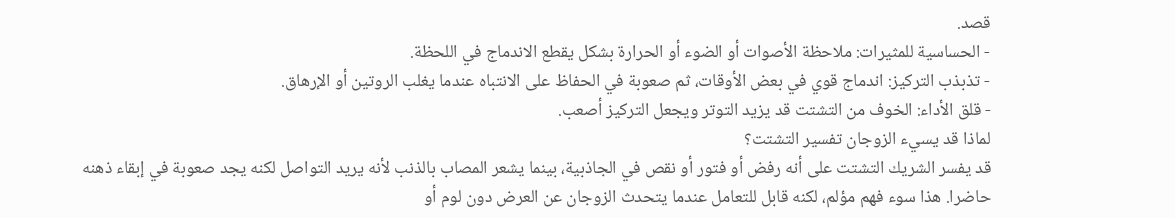قصد.
- الحساسية للمثيرات: ملاحظة الأصوات أو الضوء أو الحرارة بشكل يقطع الاندماج في اللحظة.
- تذبذب التركيز: اندماج قوي في بعض الأوقات، ثم صعوبة في الحفاظ على الانتباه عندما يغلب الروتين أو الإرهاق.
- قلق الأداء: الخوف من التشتت قد يزيد التوتر ويجعل التركيز أصعب.
لماذا قد يسيء الزوجان تفسير التشتت؟
قد يفسر الشريك التشتت على أنه رفض أو فتور أو نقص في الجاذبية، بينما يشعر المصاب بالذنب لأنه يريد التواصل لكنه يجد صعوبة في إبقاء ذهنه حاضرا. هذا سوء فهم مؤلم، لكنه قابل للتعامل عندما يتحدث الزوجان عن العرض دون لوم أو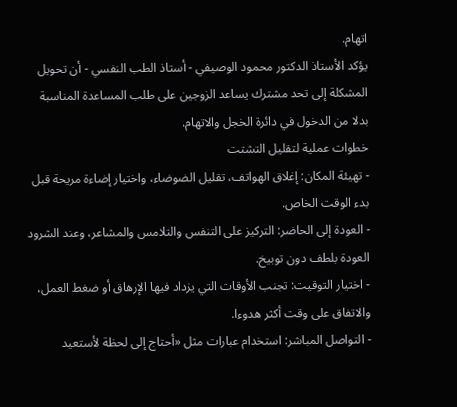اتهام.
يؤكد الأستاذ الدكتور محمود الوصيفي - أستاذ الطب النفسي - أن تحويل المشكلة إلى تحد مشترك يساعد الزوجين على طلب المساعدة المناسبة بدلا من الدخول في دائرة الخجل والاتهام.
خطوات عملية لتقليل التشتت
- تهيئة المكان: إغلاق الهواتف، تقليل الضوضاء، واختيار إضاءة مريحة قبل بدء الوقت الخاص.
- العودة إلى الحاضر: التركيز على التنفس والتلامس والمشاعر، وعند الشرود العودة بلطف دون توبيخ.
- اختيار التوقيت: تجنب الأوقات التي يزداد فيها الإرهاق أو ضغط العمل، والاتفاق على وقت أكثر هدوءا.
- التواصل المباشر: استخدام عبارات مثل «أحتاج إلى لحظة لأستعيد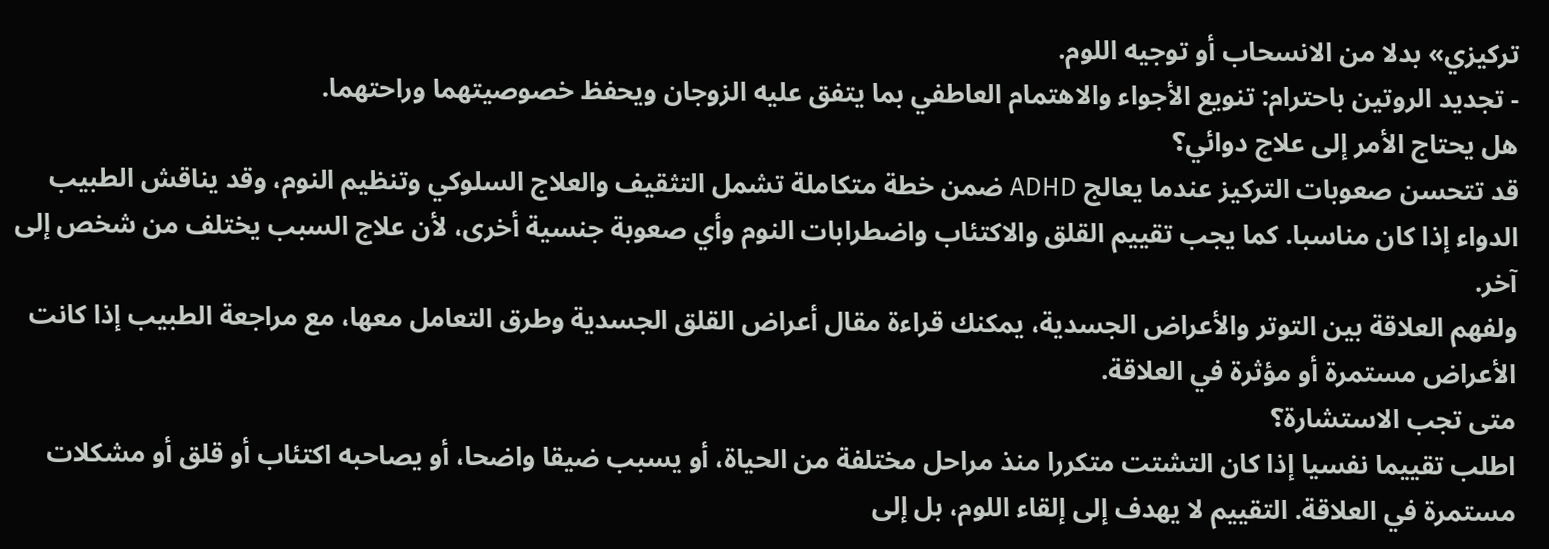تركيزي» بدلا من الانسحاب أو توجيه اللوم.
- تجديد الروتين باحترام: تنويع الأجواء والاهتمام العاطفي بما يتفق عليه الزوجان ويحفظ خصوصيتهما وراحتهما.
هل يحتاج الأمر إلى علاج دوائي؟
قد تتحسن صعوبات التركيز عندما يعالج ADHD ضمن خطة متكاملة تشمل التثقيف والعلاج السلوكي وتنظيم النوم، وقد يناقش الطبيب الدواء إذا كان مناسبا. كما يجب تقييم القلق والاكتئاب واضطرابات النوم وأي صعوبة جنسية أخرى، لأن علاج السبب يختلف من شخص إلى آخر.
ولفهم العلاقة بين التوتر والأعراض الجسدية، يمكنك قراءة مقال أعراض القلق الجسدية وطرق التعامل معها، مع مراجعة الطبيب إذا كانت الأعراض مستمرة أو مؤثرة في العلاقة.
متى تجب الاستشارة؟
اطلب تقييما نفسيا إذا كان التشتت متكررا منذ مراحل مختلفة من الحياة، أو يسبب ضيقا واضحا، أو يصاحبه اكتئاب أو قلق أو مشكلات مستمرة في العلاقة. التقييم لا يهدف إلى إلقاء اللوم، بل إلى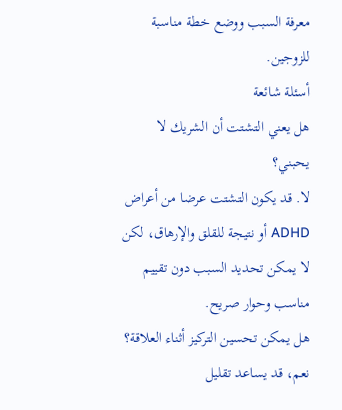معرفة السبب ووضع خطة مناسبة للزوجين.
أسئلة شائعة
هل يعني التشتت أن الشريك لا يحبني؟
لا. قد يكون التشتت عرضا من أعراض ADHD أو نتيجة للقلق والإرهاق، لكن لا يمكن تحديد السبب دون تقييم مناسب وحوار صريح.
هل يمكن تحسين التركيز أثناء العلاقة؟
نعم، قد يساعد تقليل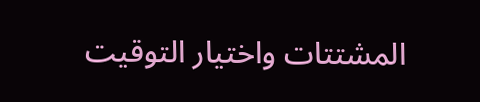المشتتات واختيار التوقيت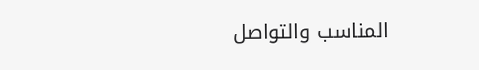المناسب والتواصل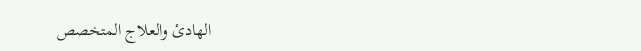الهادئ والعلاج المتخصص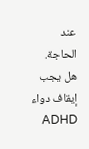عند الحاجة.
هل يجب إيقاف دواء ADHD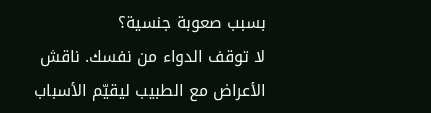بسبب صعوبة جنسية؟
لا توقف الدواء من نفسك. ناقش الأعراض مع الطبيب ليقيّم الأسباب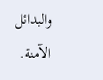والبدائل الآمنة.